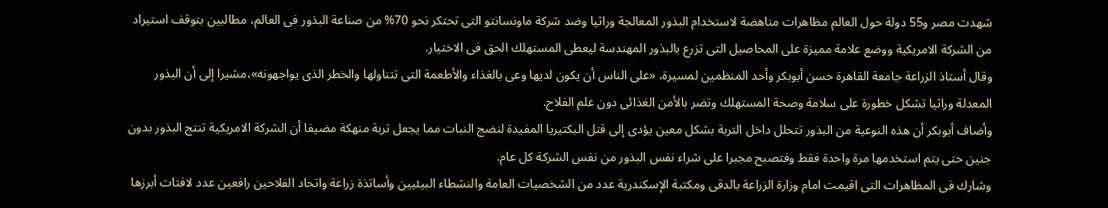شهدت مصر و55 دولة حول العالم مظاهرات مناهضة لاستخدام البذور المعالجة وراثيا وضد شركة ماونسانتو التى تحتكر نحو 70% من صناعة البذور فى العالم، مطالبين بتوقف استيراد من الشركة الامريكية ووضع علامة مميزة على المحاصيل التى تزرع بالبذور المهندسة ليعطى المستهلك الحق فى الاختيار.
وقال أستاذ الزراعة جامعة القاهرة حسن أبوبكر وأحد المنظمين لمسيرة، «على الناس أن يكون لديها وعى بالغذاء والأطعمة التى تتناولها والخطر الذى يواجهونه»،مشيرا إلى أن البذور المعدلة وراثيا تشكل خطورة على سلامة وصحة المستهلك وتضر بالأمن الغذائى دون علم الفلاح.
وأضاف أبوبكر أن هذه النوعية من البذور تتحلل داخل التربة بشكل معين يؤدى إلى قتل البكتيريا المفيدة لنضج النبات مما يجعل تربة منهكة مضيفا أن الشركة الامريكية تنتج البذور بدون جنين حتى يتم استخدمها مرة واحدة فقط وفتصبح مجبرا على شراء نفس البذور من نفس الشركة كل عام.
وشارك فى المظاهرات التى اقيمت امام وزارة الزراعة بالدقى ومكتبة الإسكندرية عدد من الشخصيات العامة والنشطاء البيئيين وأساتذة زراعة واتحاد الفلاحين رافعين عدد لافتات أبرزها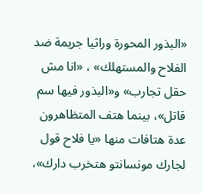«البذور المحورة وراثيا جريمة ضد الفلاح والمستهلك» ، «انا مش حقل تجارب» و«البذور فيها سم قاتل»، بينما هتف المتظاهرون عدة هتافات منها «يا فلاح قول لجارك مونسانتو هتخرب دارك»،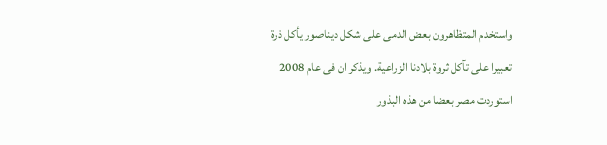واستخدم المتظاهرون بعض الدمى على شكل ديناصور يأكل ذرة تعبيرا على تآكل ثروة بلادنا الزراعية. ويذكر ان فى عام 2008 استوردت مصر بعضا من هذه البذور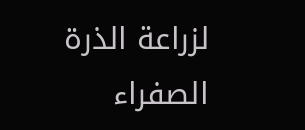لزراعة الذرة الصفراء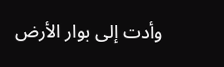وأدت إلى بوار الأرض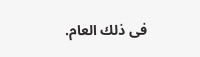فى ذلك العام.